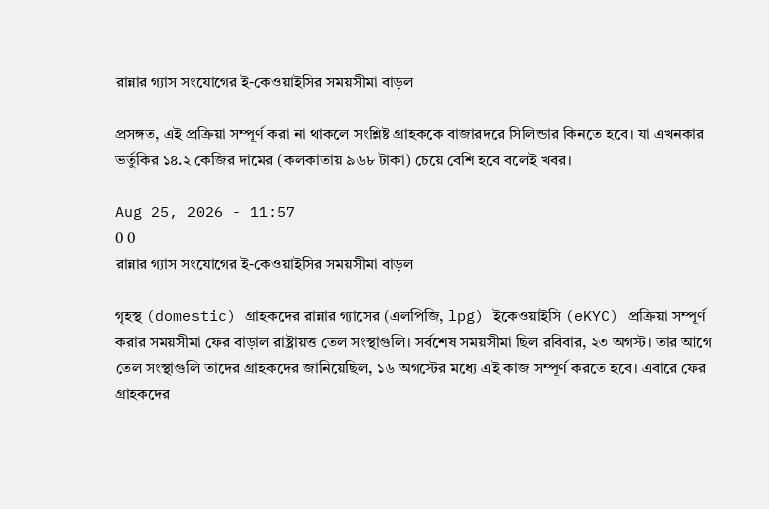রান্নার গ্যাস সংযোগের ই-কেওয়াইসির সময়সীমা বাড়ল

প্রসঙ্গত, এই প্রক্রিয়া সম্পূর্ণ করা না থাকলে সংশ্লিষ্ট গ্রাহককে বাজারদরে সিলিন্ডার কিনতে হবে। যা এখনকার ভর্তুকির ১৪.২ কেজির দামের (কলকাতায় ৯৬৮ টাকা) চেয়ে বেশি হবে বলেই খবর।

Aug 25, 2026 - 11:57
0 0
রান্নার গ্যাস সংযোগের ই-কেওয়াইসির সময়সীমা বাড়ল

গৃহস্থ (domestic) গ্রাহকদের রান্নার গ্যাসের (এলপিজি, lpg) ইকেওয়াইসি (eKYC) প্রক্রিয়া সম্পূর্ণ করার সময়সীমা ফের বাড়াল রাষ্ট্রায়ত্ত তেল সংস্থাগুলি। সর্বশেষ সময়সীমা ছিল রবিবার, ২৩ অগস্ট। তার আগে তেল সংস্থাগুলি তাদের গ্রাহকদের জানিয়েছিল, ১৬ অগস্টের মধ্যে এই কাজ সম্পূর্ণ করতে হবে। এবারে ফের গ্রাহকদের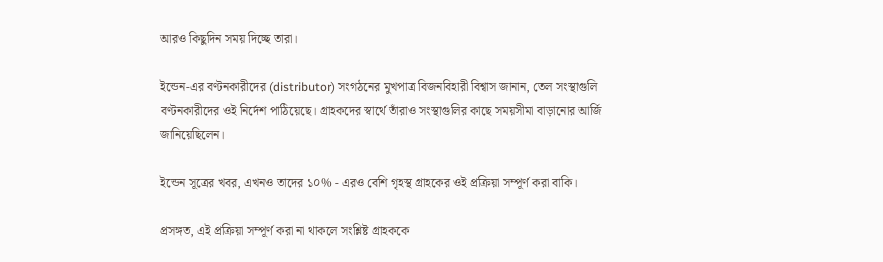আরও কিছুদিন সময় দিচ্ছে তারা।

ইন্ডেন-এর বণ্টনকারীদের (distributor) সংগঠনের মুখপাত্র বিজনবিহারী বিশ্বাস জানান, তেল সংস্থাগুলি বণ্টনকারীদের ওই নির্দেশ পাঠিয়েছে। গ্রাহকদের স্বার্থে তাঁরাও সংস্থাগুলির কাছে সময়সীমা বাড়ানোর আর্জি জানিয়েছিলেন।

ইন্ডেন সূত্রের খবর, এখনও তাদের ১০% - এরও বেশি গৃহস্থ গ্রাহকের ওই প্রক্রিয়া সম্পূর্ণ করা বাকি।

প্রসঙ্গত, এই প্রক্রিয়া সম্পূর্ণ করা না থাকলে সংশ্লিষ্ট গ্রাহককে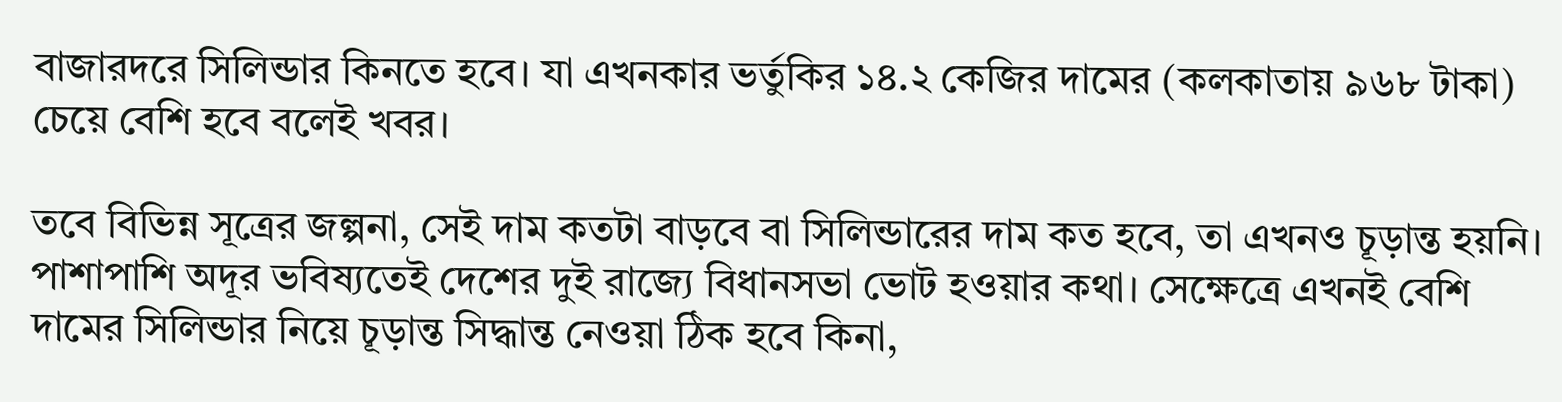বাজারদরে সিলিন্ডার কিনতে হবে। যা এখনকার ভর্তুকির ১৪.২ কেজির দামের (কলকাতায় ৯৬৮ টাকা) চেয়ে বেশি হবে বলেই খবর।

তবে বিভিন্ন সূত্রের জল্পনা, সেই দাম কতটা বাড়বে বা সিলিন্ডারের দাম কত হবে, তা এখনও চূড়ান্ত হয়নি। পাশাপাশি অদূর ভবিষ্যতেই দেশের দুই রাজ্যে বিধানসভা ভোট হওয়ার কথা। সেক্ষেত্রে এখনই বেশি দামের সিলিন্ডার নিয়ে চূড়ান্ত সিদ্ধান্ত নেওয়া ঠিক হবে কিনা,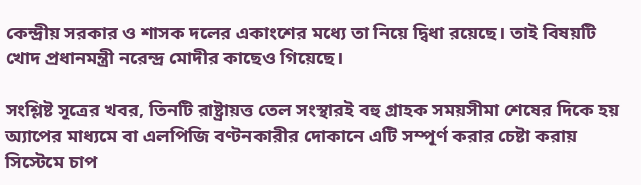কেন্দ্রীয় সরকার ও শাসক দলের একাংশের মধ্যে তা নিয়ে দ্বিধা রয়েছে। তাই বিষয়টি খোদ প্রধানমন্ত্রী নরেন্দ্র মোদীর কাছেও গিয়েছে।

সংশ্লিষ্ট সূত্রের খবর, তিনটি রাষ্ট্রায়ত্ত তেল সংস্থারই বহু গ্রাহক সময়সীমা শেষের দিকে হয় অ্যাপের মাধ্যমে বা এলপিজি বণ্টনকারীর দোকানে এটি সম্পূর্ণ করার চেষ্টা করায় সিস্টেমে চাপ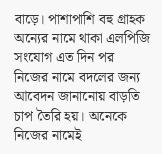বাড়ে। পাশাপাশি বহু গ্রাহক অন্যের নামে থাকা এলপিজি সংযোগ এত দিন পর নিজের নামে বদলের জন্য আবেদন জানানোয় বাড়তি চাপ তৈরি হয়। অনেকে নিজের নামেই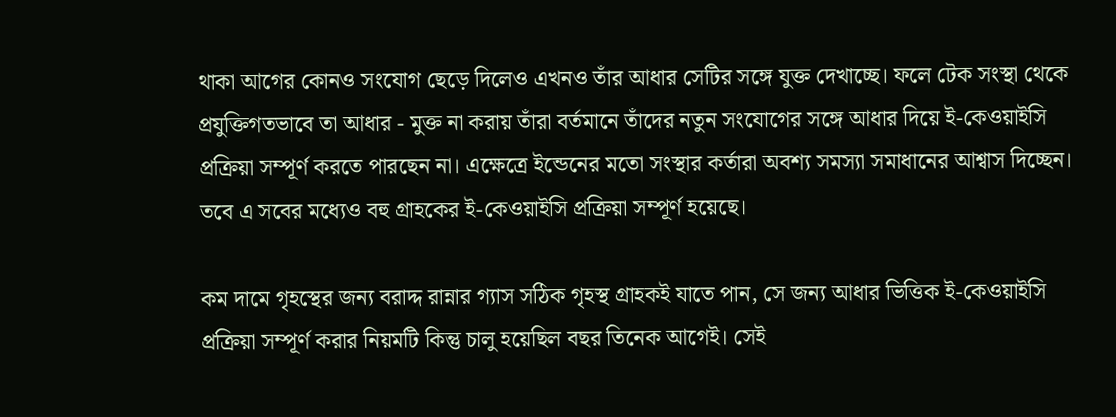থাকা আগের কোনও সংযোগ ছেড়ে দিলেও এখনও তাঁর আধার সেটির সঙ্গে যুক্ত দেখাচ্ছে। ফলে টেক সংস্থা থেকে প্রযুক্তিগতভাবে তা আধার - মুক্ত না করায় তাঁরা বর্তমানে তাঁদের নতুন সংযোগের সঙ্গে আধার দিয়ে ই-কেওয়াইসি প্রক্রিয়া সম্পূর্ণ করতে পারছেন না। এক্ষেত্রে ইন্ডেনের মতো সংস্থার কর্তারা অবশ্য সমস্যা সমাধানের আশ্বাস দিচ্ছেন। তবে এ সবের মধ্যেও বহু গ্রাহকের ই-কেওয়াইসি প্রক্রিয়া সম্পূর্ণ হয়েছে।

কম দামে গৃহস্থের জন্য বরাদ্দ রান্নার গ্যাস সঠিক গৃহস্থ গ্রাহকই যাতে পান, সে জন্য আধার ভিত্তিক ই-কেওয়াইসি প্রক্রিয়া সম্পূর্ণ করার নিয়মটি কিন্তু চালু হয়েছিল বছর তিনেক আগেই। সেই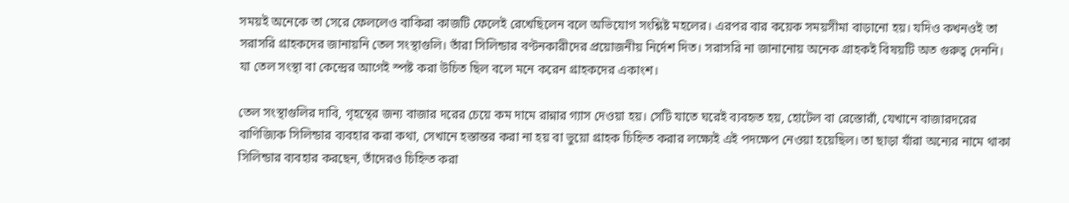সময়ই অনেকে তা সেরে ফেললেও বাকিরা কাজটি ফেলেই রেখেছিলেন বলে অভিযোগ সংশ্লিষ্ট মহলের। এরপর বার কয়েক সময়সীমা বাড়ানো হয়। যদিও কখনওই তা সরাসরি গ্রাহকদের জানায়নি তেল সংস্থাগুলি। তাঁরা সিলিন্ডার বণ্টনকারীদের প্রয়োজনীয় নির্দেশ দিত। সরাসরি না জানানোয় অনেক গ্রাহকই বিষয়টি অত গুরুত্ব দেননি। যা তেল সংস্থা বা কেন্দ্রের আগেই স্পষ্ট করা উচিত ছিল বলে মনে করেন গ্রাহকদের একাংশ।

তেল সংস্থাগুলির দাবি, গৃহস্থের জন্য বাজার দরের চেয়ে কম দামে রান্নার গ্যাস দেওয়া হয়। সেটি যাতে ঘরেই ব্যবহৃত হয়, হোটেল বা রেস্তোরাঁ, যেখানে বাজারদরের বাণিজ্যিক সিলিন্ডার ব্যবহার করা কথা, সেখানে হস্তান্তর করা না হয় বা ভুয়ো গ্রাহক চিহ্নিত করার লক্ষ্যেই এই পদক্ষেপ নেওয়া হয়েছিল। তা ছাড়া যাঁরা অন্যের নামে থাকা সিলিন্ডার ব্যবহার করছেন, তাঁদেরও চিহ্নিত করা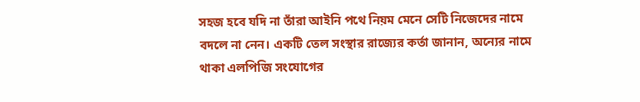সহজ হবে যদি না তাঁরা আইনি পথে নিয়ম মেনে সেটি নিজেদের নামে বদলে না নেন। একটি তেল সংস্থার রাজ্যের কর্তা জানান, অন্যের নামে থাকা এলপিজি সংযোগের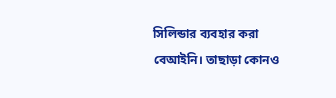সিলিন্ডার ব্যবহার করা বেআইনি। তাছাড়া কোনও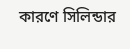কারণে সিলিন্ডার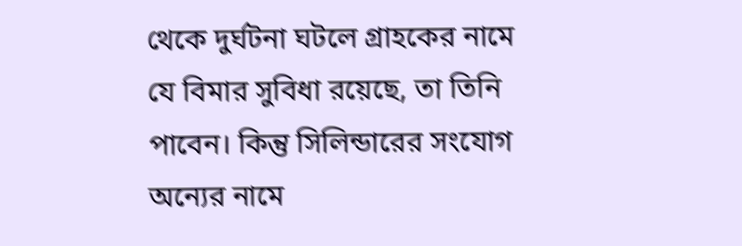থেকে দুর্ঘটনা ঘটলে গ্রাহকের নামে যে বিমার সুবিধা রয়েছে, তা তিনি পাবেন। কিন্তু সিলিন্ডারের সংযোগ অন্যের নামে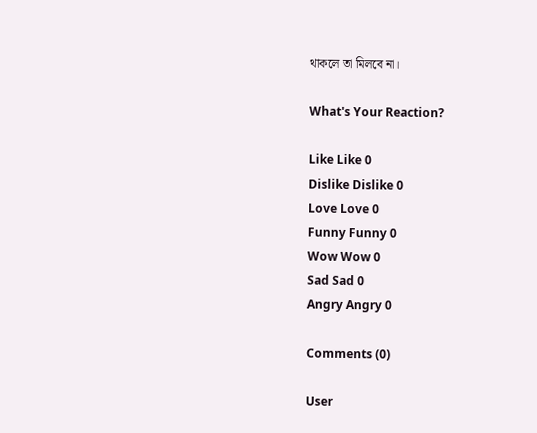থাকলে তা মিলবে না।

What's Your Reaction?

Like Like 0
Dislike Dislike 0
Love Love 0
Funny Funny 0
Wow Wow 0
Sad Sad 0
Angry Angry 0

Comments (0)

User